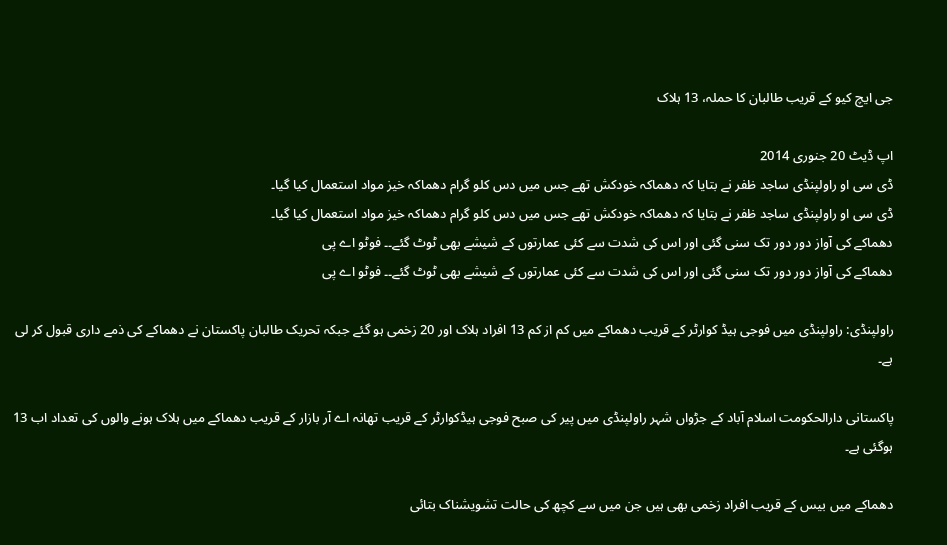جی ایچ کیو کے قریب طالبان کا حملہ، 13 ہلاک

اپ ڈیٹ 20 جنوری 2014
ڈی سی او راولپنڈی ساجد ظفر نے بتایا کہ دھماکہ خودکش تھے جس میں دس کلو گرام دھماکہ خیز مواد استعمال کیا گیا۔
ڈی سی او راولپنڈی ساجد ظفر نے بتایا کہ دھماکہ خودکش تھے جس میں دس کلو گرام دھماکہ خیز مواد استعمال کیا گیا۔
دھماکے کی آواز دور دور تک سنی گئی اور اس کی شدت سے کئی عمارتوں کے شیشے بھی ٹوٹ گئے۔۔ فوٹو اے پی
دھماکے کی آواز دور دور تک سنی گئی اور اس کی شدت سے کئی عمارتوں کے شیشے بھی ٹوٹ گئے۔۔ فوٹو اے پی

راولپنڈی: راولپنڈی میں فوجی ہیڈ کوارٹر کے قریب دھماکے میں کم از کم 13 افراد ہلاک اور 20 زخمی ہو گئے جبکہ تحریک طالبان پاکستان نے دھماکے کی ذمے داری قبول کر لی ہے۔

پاکستانی دارالحکومت اسلام آباد کے جڑواں شہر راولپنڈی میں پیر کی صبح فوجی ہیڈکوارٹر کے قریب تھانہ اے آر بازار کے قریب دھماکے میں ہلاک ہونے والوں کی تعداد اب 13 ہوگئی ہے۔

دھماکے میں بیس کے قریب افراد زخمی بھی ہیں جن میں سے کچھ کی حالت تشویشناک بتائی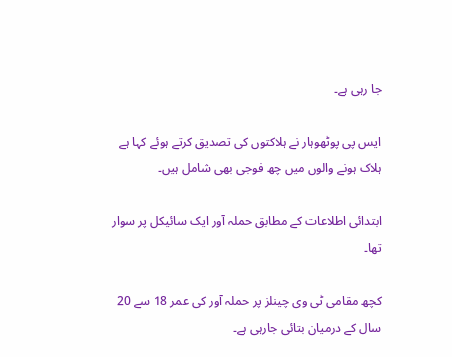جا رہی ہے۔

ایس پی پوٹھوہار نے ہلاکتوں کی تصدیق کرتے ہوئے کہا ہے ہلاک ہونے والوں میں چھ فوجی بھی شامل ہیں۔

ابتدائی اطلاعات کے مطابق حملہ آور ایک سائیکل پر سوار تھا۔

کچھ مقامی ٹی وی چینلز پر حملہ آور کی عمر 18 سے 20 سال کے درمیان بتائی جارہی ہے۔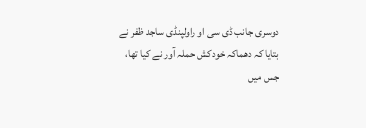دوسری جانب ڈی سی او راولپنڈی ساجد ظفر نے بتایا کہ دھماکہ خودکش حملہ آور نے کیا تھا، جس میں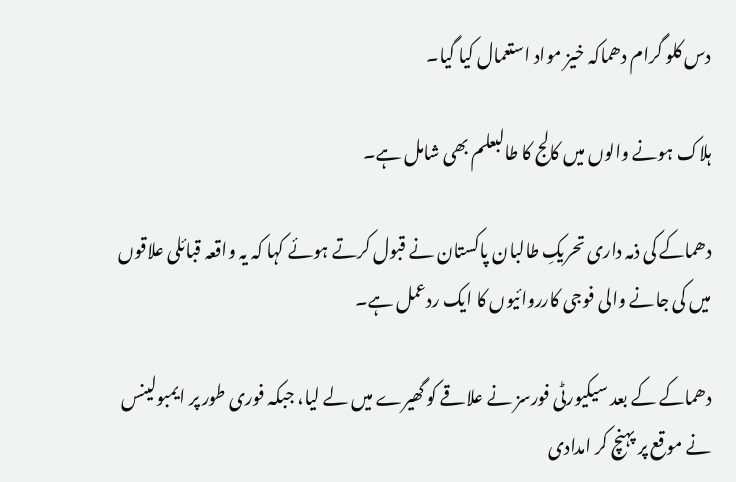دس کلو گرام دھماکہ خیز مواد استعمال کیا گیا۔

ہلاک ہونے والوں میں کالج کا طالبعلم بھی شامل ہے۔

دھماکے کی ذمہ داری تحریکِ طالبان پاکستان نے قبول کرتے ہوئے کہا کہ یہ واقعہ قبائلی علاقوں میں کی جانے والی فوجی کارروائیوں کا ایک ردعمل ہے۔

دھماکے کے بعد سیکیورٹی فورسز نے علاقے کو گھیرے میں لے لیا، جبکہ فوری طور پر ایمبولینس نے موقع پر پہنچ کر امدادی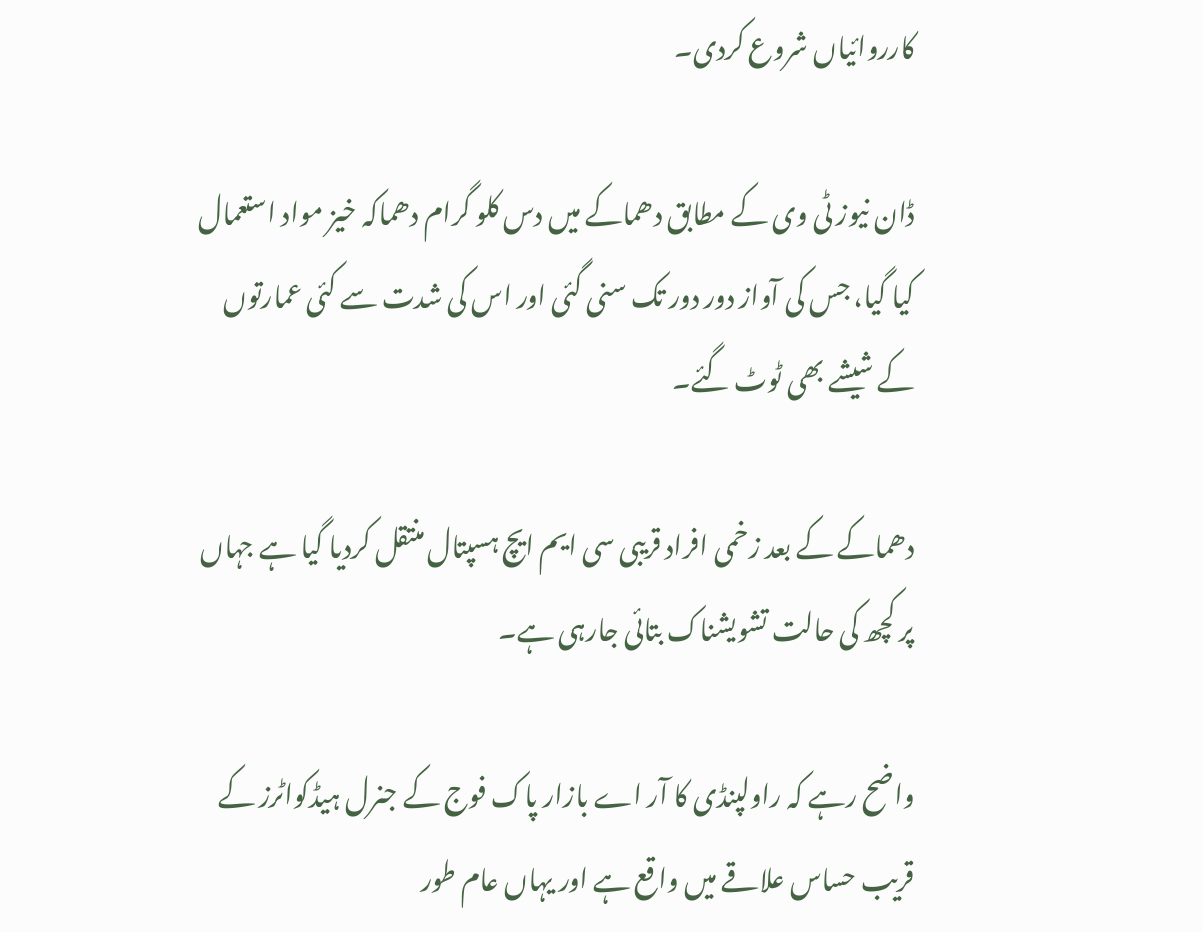کارروائیاں شروع کردی۔

ڈان نیوز ٹی وی کے مطابق دھماکے میں دس کلو گرام دھماکہ خیز مواد استعمال کیا گیا، جس کی آواز دور دور تک سنی گئی اور اس کی شدت سے کئی عمارتوں کے شیشے بھی ٹوٹ گئے۔

دھماکے کے بعد زخمی افراد قریبی سی ایم ایچ ہسپتال منتقل کردیا گیا ہے جہاں پر کچھ کی حالت تشویشناک بتائی جارہی ہے۔

واضح رہے کہ راولپنڈی کا آر اے بازار پاک فوج کے جنرل ہیڈکواٹرز کے قریب حساس علاقے میں واقع ہے اور یہاں عام طور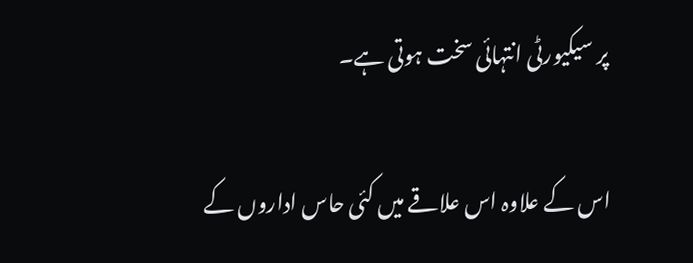پر سیکیورٹی انتہائی سخت ہوتی ہے۔

اس کے علاوہ اس علاقے میں کئی حاس اداروں کے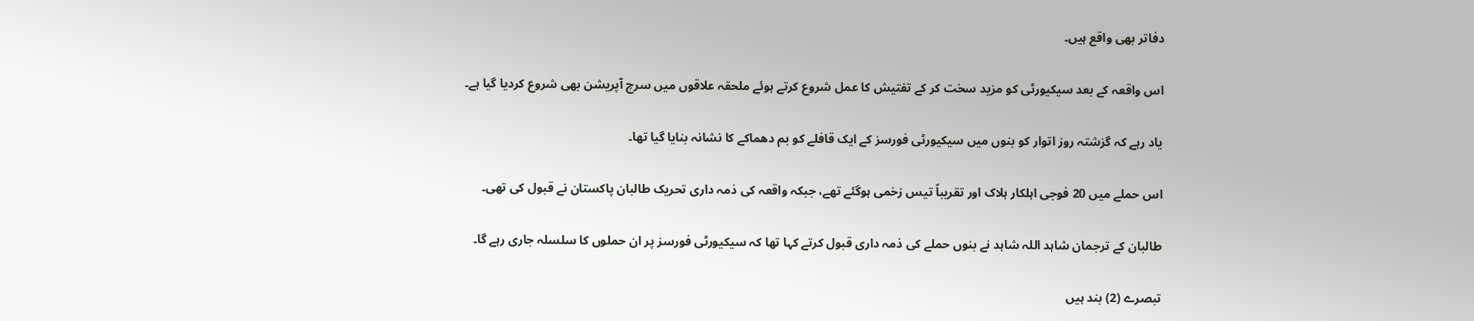دفاتر بھی واقع ہیں۔

اس واقعہ کے بعد سیکیورٹی کو مزید سخت کر کے تفتیش کا عمل شروع کرتے ہوئے ملحقہ علاقوں میں سرچ آپریشن بھی شروع کردیا گیا ہے۔

یاد رہے کہ گزشتہ روز اتوار کو بنوں میں سیکیورٹی فورسز کے ایک قافلے کو بم دھماکے کا نشانہ بنایا گیا تھا۔

اس حملے میں 20 فوجی اہلکار ہلاک اور تقریباً تیس زخمی ہوگئے تھے، جبکہ واقعہ کی ذمہ داری تحریک طالبان پاکستان نے قبول کی تھی۔

طالبان کے ترجمان شاہد اللہ شاہد نے بنوں حملے کی ذمہ داری قبول کرتے کہا تھا کہ سیکیورٹی فورسز پر ان حملوں کا سلسلہ جاری رہے گا۔

تبصرے (2) بند ہیں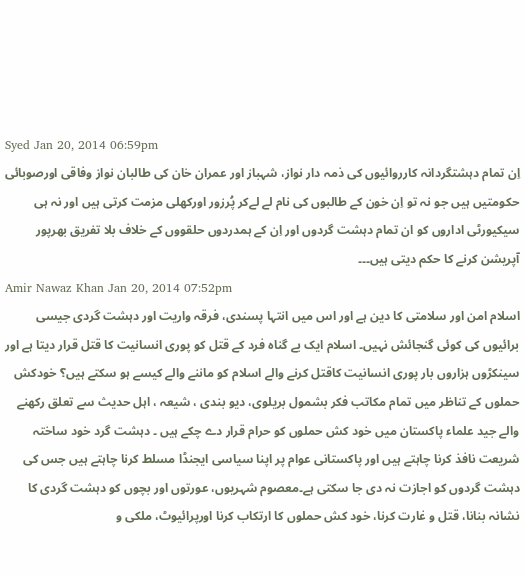Syed Jan 20, 2014 06:59pm
اِن تمام دہشتگردانہ کارروائیوں کی ذمہ دار نواز، شہباز اور عمران خان کی طالبان نواز وفاقی اورصوبائی حکومتیں ہیں جو نہ تو اِن خون کے طالبوں کی نام لے لےکر پُرزور اورکھلی مزمت کرتی ہیں اور نہ ہی سیکیورٹی اداروں کو ان تمام دہشت گردوں اور اِن کے ہمدردوں حلقووں کے خلاف بلا تفریق بھرپور آپریشن کرنے کا حکم دیتی ہیں۔۔۔
Amir Nawaz Khan Jan 20, 2014 07:52pm
اسلام امن اور سلامتی کا دین ہے اور اس میں انتہا پسندی، فرقہ واریت اور دہشت گردی جیسی برائیوں کی کوئی گنجائش نہیں۔ اسلام ایک بے گناہ فرد کے قتل کو پوری انسانیت کا قتل قرار دیتا ہے اور سینکڑوں ہزاروں بار پوری انسانیت کاقتل کرنے والے اسلام کو ماننے والے کیسے ہو سکتے ہیں؟ خودکش حملوں کے تناظر میں تمام مکاتب فکر بشمول بریلوی، دیو بندی ، شیعہ ، اہل حدیث سے تعلق رکھنے والے جید علماء پاکستان میں خود کش حملوں کو حرام قرار دے چکے ہیں ۔ دہشت گرد خود ساختہ شریعت نافذ کرنا چاہتے ہیں اور پاکستانی عوام پر اپنا سیاسی ایجنڈا مسلط کرنا چاہتے ہیں جس کی دہشت گردوں کو اجازت نہ دی جا سکتی ہے۔معصوم شہریوں، عورتوں اور بچوں کو دہشت گردی کا نشانہ بنانا، قتل و غارت کرنا، خود کش حملوں کا ارتکاب کرنا اورپرائیوٹ، ملکی و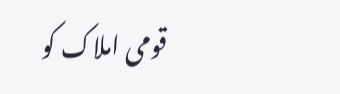قومی املاک کو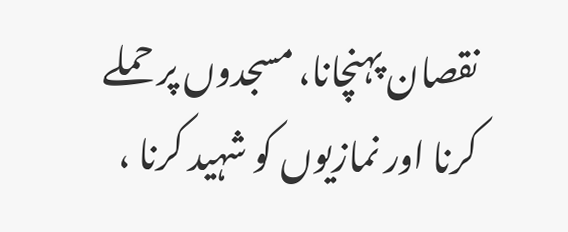نقصان پہنچانا، مسجدوں پر حملے کرنا اور نمازیوں کو شہید کرنا ،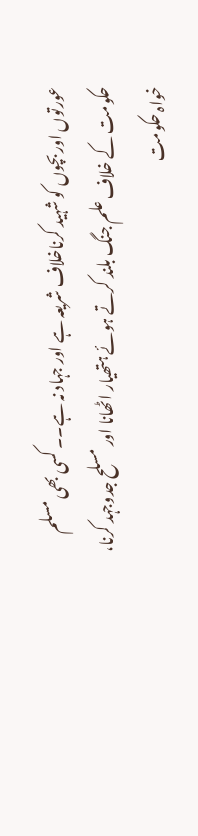عورتوں اور بچوں کو شہید کرناخلاف شریعہ ہے اور جہاد نہ ہے۔۔ کسی بھی مسلم حکومت کے خلاف علم جنگ بلند کرتے ہوئے ہتھیار اٹھانا اور مسلح جدوجہد کرنا، خواہ حکومت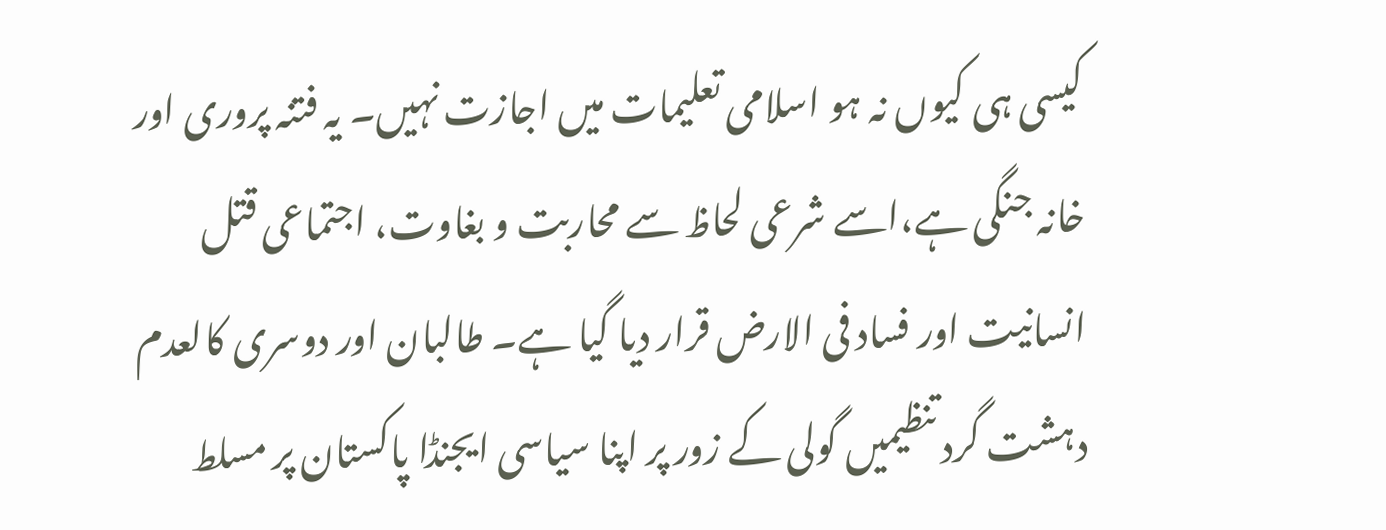کیسی ہی کیوں نہ ہو اسلامی تعلیمات میں اجازت نہیں۔ یہ فتنہ پروری اور خانہ جنگی ہے،اسے شرعی لحاظ سے محاربت و بغاوت، اجتماعی قتل انسانیت اور فساد فی الارض قرار دیا گیا ہے۔ طالبان اور دوسری کالعدم دہشت گرد تنظیمیں گولی کے زور پر اپنا سیاسی ایجنڈا پاکستان پر مسلط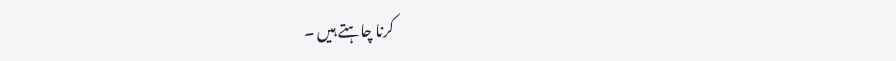کرنا چاہتے ہیں ۔